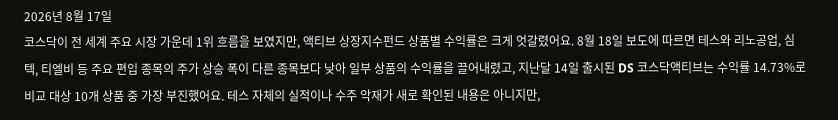2026년 8월 17일
코스닥이 전 세계 주요 시장 가운데 1위 흐름을 보였지만, 액티브 상장지수펀드 상품별 수익률은 크게 엇갈렸어요. 8월 18일 보도에 따르면 테스와 리노공업, 심텍, 티엘비 등 주요 편입 종목의 주가 상승 폭이 다른 종목보다 낮아 일부 상품의 수익률을 끌어내렸고, 지난달 14일 출시된 DS 코스닥액티브는 수익률 14.73%로 비교 대상 10개 상품 중 가장 부진했어요. 테스 자체의 실적이나 수주 악재가 새로 확인된 내용은 아니지만,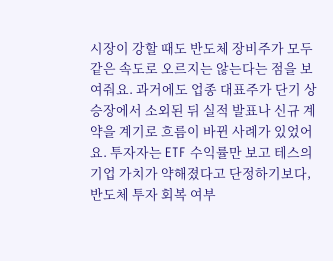시장이 강할 때도 반도체 장비주가 모두 같은 속도로 오르지는 않는다는 점을 보여줘요. 과거에도 업종 대표주가 단기 상승장에서 소외된 뒤 실적 발표나 신규 계약을 계기로 흐름이 바뀐 사례가 있었어요. 투자자는 ETF 수익률만 보고 테스의 기업 가치가 약해졌다고 단정하기보다, 반도체 투자 회복 여부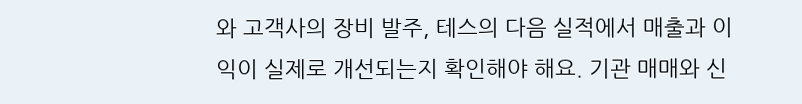와 고객사의 장비 발주, 테스의 다음 실적에서 매출과 이익이 실제로 개선되는지 확인해야 해요. 기관 매매와 신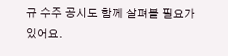규 수주 공시도 함께 살펴볼 필요가 있어요.